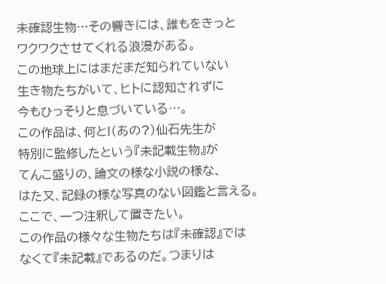未確認生物…その響きには、誰もをきっと
ワクワクさせてくれる浪漫がある。
この地球上にはまだまだ知られていない
生き物たちがいて、ヒトに認知されずに
今もひっそりと息づいている…。
この作品は、何と!(あの?)仙石先生が
特別に監修したという『未記載生物』が
てんこ盛りの、論文の様な小説の様な、
はた又、記録の様な写真のない図鑑と言える。
ここで、一つ注釈して置きたい。
この作品の様々な生物たちは『未確認』では
なくて『未記載』であるのだ。つまりは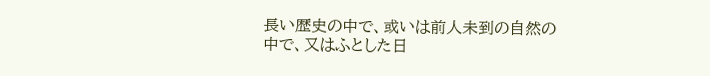長い歴史の中で、或いは前人未到の自然の
中で、又はふとした日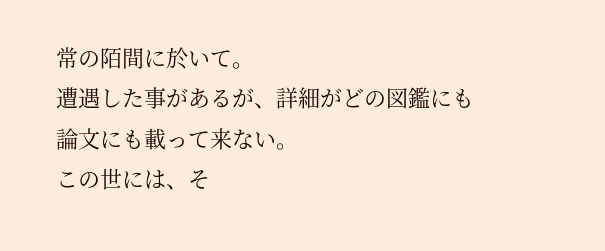常の陌間に於いて。
遭遇した事があるが、詳細がどの図鑑にも
論文にも載って来ない。
この世には、そ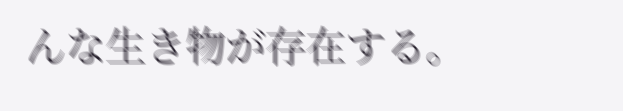んな生き物が存在する。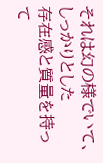それは幻の様でいて、しっかりとした
存在感と質量を持って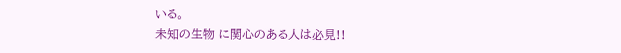いる。
未知の生物 に関心のある人は必見!!